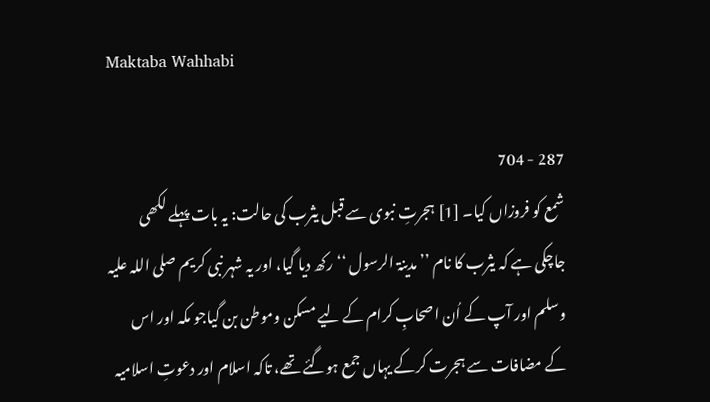Maktaba Wahhabi

287 - 704
شمع کو فروزاں کیا۔ [1] ہجرتِ نبوی سے قبل یثرب کی حالت: یہ بات پہلے لکھی جاچکی ہے کہ یثرب کا نام ’’مدینۃ الرسول ‘‘رکھ دیا گیا، اور یہ شہر نبی کریم صلی اللہ علیہ وسلم اور آپ کے اُن اصحابِ کرام کے لیے مسکن وموطن بن گیاجو مکہ اور اس کے مضافات سے ہجرت کرکے یہاں جمع ہوگئے تھے، تاکہ اسلام اور دعوتِ اسلامیہ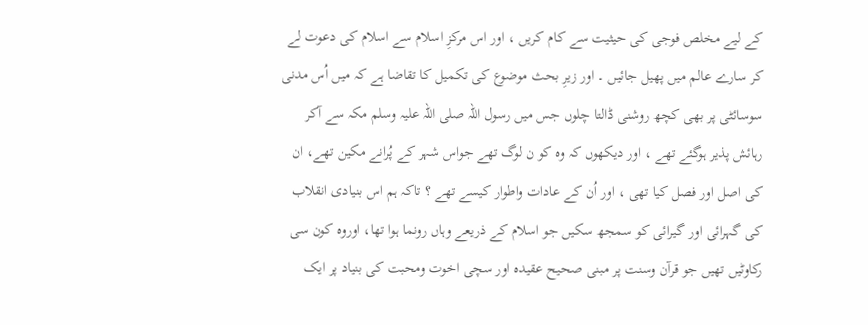کے لیے مخلص فوجی کی حیثیت سے کام کریں ، اور اس مرکزِ اسلام سے اسلام کی دعوت لے کر سارے عالم میں پھیل جائیں ۔ اور زیرِ بحث موضوع کی تکمیل کا تقاضا ہے کہ میں اُس مدنی سوسائٹی پر بھی کچھ روشنی ڈالتا چلوں جس میں رسول اللہ صلی اللہ علیہ وسلم مکہ سے آکر رہائش پذیر ہوگئے تھے ، اور دیکھوں کہ وہ کو ن لوگ تھے جواس شہر کے پُرانے مکین تھے، ان کی اصل اور فصل کیا تھی ، اور اُن کے عادات واطوار کیسے تھے ؟ تاکہ ہم اس بنیادی انقلاب کی گہرائی اور گیرائی کو سمجھ سکیں جو اسلام کے ذریعے وہاں رونما ہوا تھا، اوروہ کون سی رکاوٹیں تھیں جو قرآن وسنت پر مبنی صحیح عقیدہ اور سچی اخوت ومحبت کی بنیاد پر ایک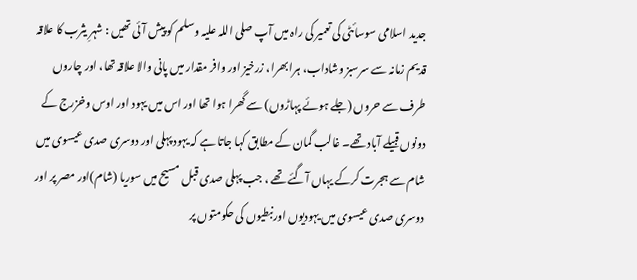جدید اسلامی سوسائٹی کی تعمیر کی راہ میں آپ صلی اللہ علیہ وسلم کو پیش آئی تھیں : شہرِ یثرب کا علاقہ قدیم زمانہ سے سرسبز وشاداب، ہرا بھرا، زرخیز اور وافر مقدار میں پانی والا علاقہ تھا، اور چاروں طرف سے حروں (جلے ہوئے پہاڑوں) سے گھرا ہوا تھا اور اس میں یہود اور اوس وخزرج کے دونوں قبیلے آباد تھے۔ غالب گمان کے مطابق کہا جاتا ہے کہ یہود پہلی اور دوسری صدی عیسوی میں شام سے ہجرت کرکے یہاں آگئے تھے ، جب پہلی صدی قبل مسیح میں سوریا (شام)اور مصر پر اور دوسری صدی عیسوی میں یہودیوں اورنبطیوں کی حکومتوں پر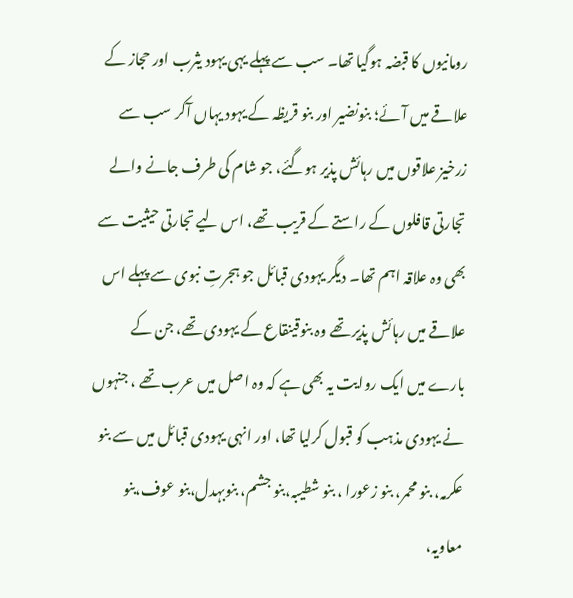رومانیوں کا قبضہ ہوگیا تھا۔ سب سے پہلے یہی یہود یثرب اور حجاز کے علاقے میں آئے؛ بنونضیر اور بنو قریظہ کے یہود یہاں آکر سب سے زرخیز علاقوں میں رہائش پذیر ہوگئے، جو شام کی طرف جانے والے تجارتی قافلوں کے راستے کے قریب تھے، اس لیے تجارتی حیثیت سے بھی وہ علاقہ اہم تھا۔ دیگر یہودی قبائل جو ہجرتِ نبوی سے پہلے اس علاقے میں رہائش پذیر تھے وہ بنوقینقاع کے یہودی تھے، جن کے بارے میں ایک روایت یہ بھی ہے کہ وہ اصل میں عرب تھے ، جنہوں نے یہودی مذہب کو قبول کرلیا تھا، اور انہی یہودی قبائل میں سے بنو عکرمہ، بنو محمر، بنو زعورا ، بنو شطیبہ،بنو جشم، بنوبہدل،بنو عوف،بنو معاویہ،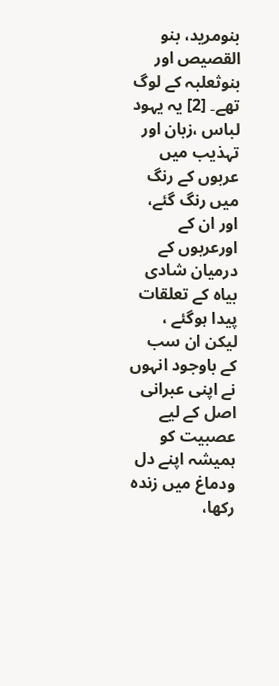بنومرید، بنو القصیص اور بنوثعلبہ کے لوگ تھے۔ [2] یہ یہود لباس ،زبان اور تہذیب میں عربوں کے رنگ میں رنگ گئے، اور ان کے اورعربوں کے درمیان شادی بیاہ کے تعلقات پیدا ہوگئے ، لیکن ان سب کے باوجود انہوں نے اپنی عبرانی اصل کے لیے عصبیت کو ہمیشہ اپنے دل ودماغ میں زندہ رکھا،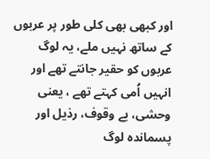اور کبھی بھی کلی طور پر عربوں کے ساتھ نہیں ملے، یہ لوگ عربوں کو حقیر جانتے تھے اور انہیں اُمی کہتے تھے ، یعنی وحشی، بے وقوف، رذیل اور پسماندہ لوگ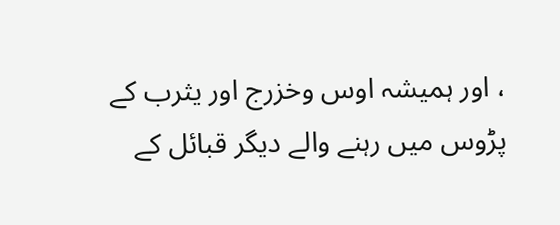، اور ہمیشہ اوس وخزرج اور یثرب کے پڑوس میں رہنے والے دیگر قبائل کے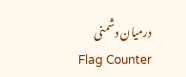درمیان دشمنی
Flag Counter